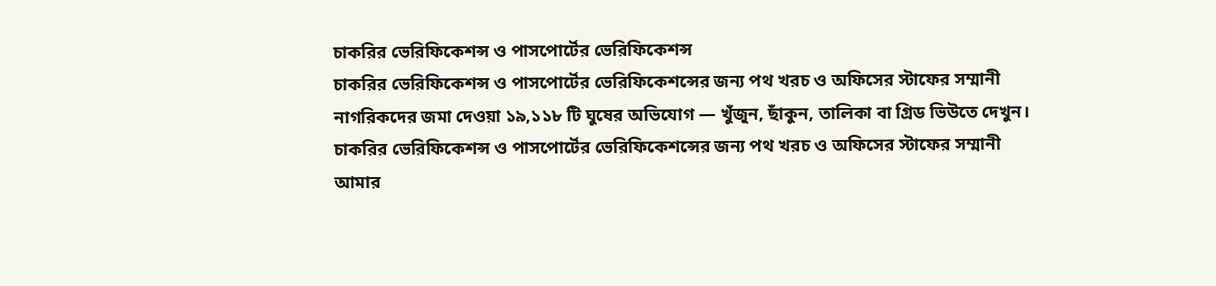চাকরির ভেরিফিকেশন্স ও পাসপোর্টের ভেরিফিকেশন্স
চাকরির ভেরিফিকেশন্স ও পাসপোর্টের ভেরিফিকেশন্সের জন্য পথ খরচ ও অফিসের স্টাফের সম্মানী
নাগরিকদের জমা দেওয়া ১৯,১১৮ টি ঘুষের অভিযোগ — খুঁজুন, ছাঁকুন, তালিকা বা গ্রিড ভিউতে দেখুন।
চাকরির ভেরিফিকেশন্স ও পাসপোর্টের ভেরিফিকেশন্সের জন্য পথ খরচ ও অফিসের স্টাফের সম্মানী
আমার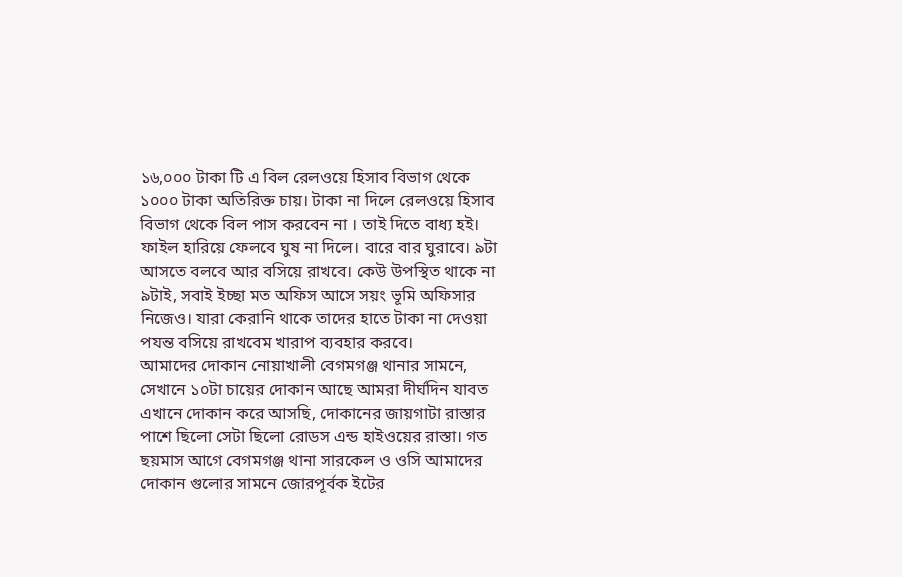১৬,০০০ টাকা টি এ বিল রেলওয়ে হিসাব বিভাগ থেকে ১০০০ টাকা অতিরিক্ত চায়। টাকা না দিলে রেলওয়ে হিসাব বিভাগ থেকে বিল পাস করবেন না । তাই দিতে বাধ্য হই।
ফাইল হারিয়ে ফেলবে ঘুষ না দিলে। বারে বার ঘুরাবে। ৯টা আসতে বলবে আর বসিয়ে রাখবে। কেউ উপস্থিত থাকে না ৯টাই, সবাই ইচ্ছা মত অফিস আসে সয়ং ভূমি অফিসার নিজেও। যারা কেরানি থাকে তাদের হাতে টাকা না দেওয়া পযন্ত বসিয়ে রাখবেম খারাপ ব্যবহার করবে।
আমাদের দোকান নোয়াখালী বেগমগঞ্জ থানার সামনে, সেখানে ১০টা চায়ের দোকান আছে আমরা দীর্ঘদিন যাবত এখানে দোকান করে আসছি, দোকানের জায়গাটা রাস্তার পাশে ছিলো সেটা ছিলো রোডস এন্ড হাইওয়ের রাস্তা। গত ছয়মাস আগে বেগমগঞ্জ থানা সারকেল ও ওসি আমাদের দোকান গুলোর সামনে জোরপূর্বক ইটের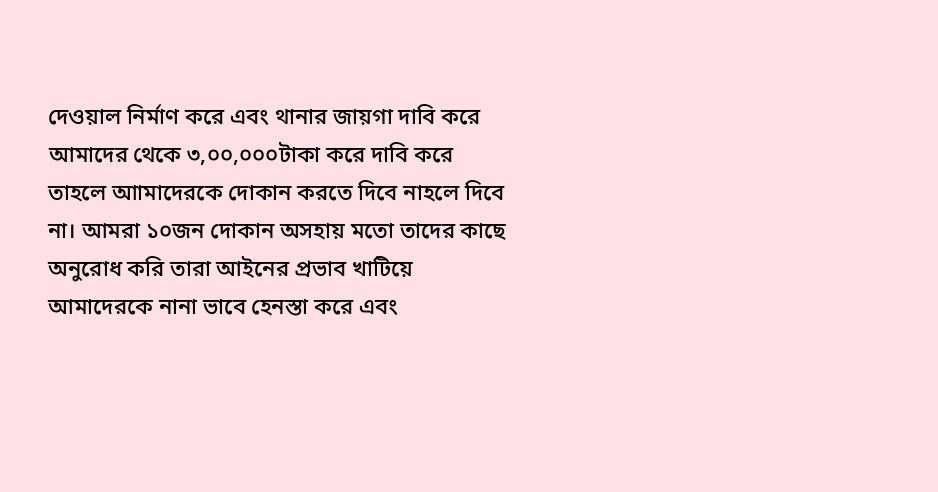দেওয়াল নির্মাণ করে এবং থানার জায়গা দাবি করে আমাদের থেকে ৩,০০,০০০টাকা করে দাবি করে তাহলে আামাদেরকে দোকান করতে দিবে নাহলে দিবে না। আমরা ১০জন দোকান অসহায় মতো তাদের কাছে অনুরোধ করি তারা আইনের প্রভাব খাটিয়ে আমাদেরকে নানা ভাবে হেনস্তা করে এবং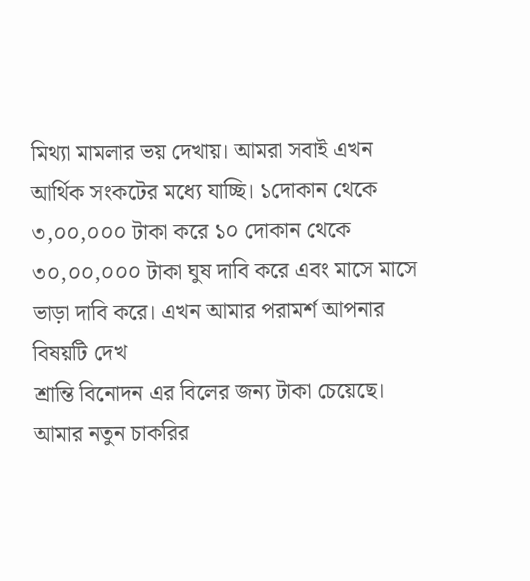মিথ্যা মামলার ভয় দেখায়। আমরা সবাই এখন আর্থিক সংকটের মধ্যে যাচ্ছি। ১দোকান থেকে ৩,০০,০০০ টাকা করে ১০ দোকান থেকে ৩০,০০,০০০ টাকা ঘুষ দাবি করে এবং মাসে মাসে ভাড়া দাবি করে। এখন আমার পরামর্শ আপনার বিষয়টি দেখ
শ্রান্তি বিনোদন এর বিলের জন্য টাকা চেয়েছে।
আমার নতুন চাকরির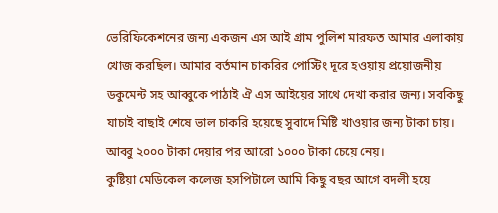ভেরিফিকেশনের জন্য একজন এস আই গ্রাম পুলিশ মারফত আমার এলাকায় খোজ করছিল। আমার বর্তমান চাকরির পোস্টিং দূরে হওয়ায় প্রয়োজনীয় ডকুমেন্ট সহ আব্বুকে পাঠাই ঐ এস আইয়ের সাথে দেখা করার জন্য। সবকিছু যাচাই বাছাই শেষে ভাল চাকরি হয়েছে সুবাদে মিষ্টি খাওয়ার জন্য টাকা চায়। আব্বু ২০০০ টাকা দেয়ার পর আরো ১০০০ টাকা চেয়ে নেয়।
কুষ্টিয়া মেডিকেল কলেজ হসপিটালে আমি কিছু বছর আগে বদলী হয়ে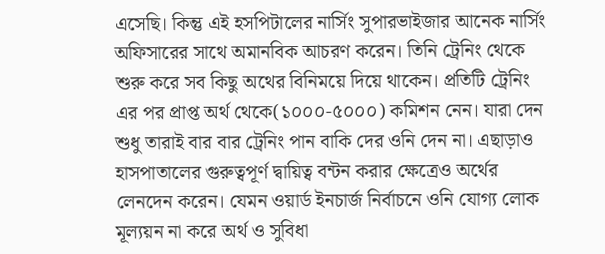এসেছি। কিন্তু এই হসপিটালের নার্সিং সুপারভাইজার আনেক নার্সিং অফিসারের সাথে অমানবিক আচরণ করেন। তিনি ট্রেনিং থেকে শুরু করে সব কিছু অথের বিনিময়ে দিয়ে থাকেন। প্রতিটি ট্রেনিং এর পর প্রাপ্ত অর্থ থেকে(১০০০-৫০০০) কমিশন নেন। যারা দেন শুধু তারাই বার বার ট্রেনিং পান বাকি দের ওনি দেন না। এছাড়াও হাসপাতালের গুরুত্বপূর্ণ দ্বায়িত্ব বন্টন করার ক্ষেত্রেও অর্থের লেনদেন করেন। যেমন ওয়ার্ড ইনচার্জ নির্বাচনে ওনি যোগ্য লোক মূল্যয়ন না করে অর্থ ও সুবিধা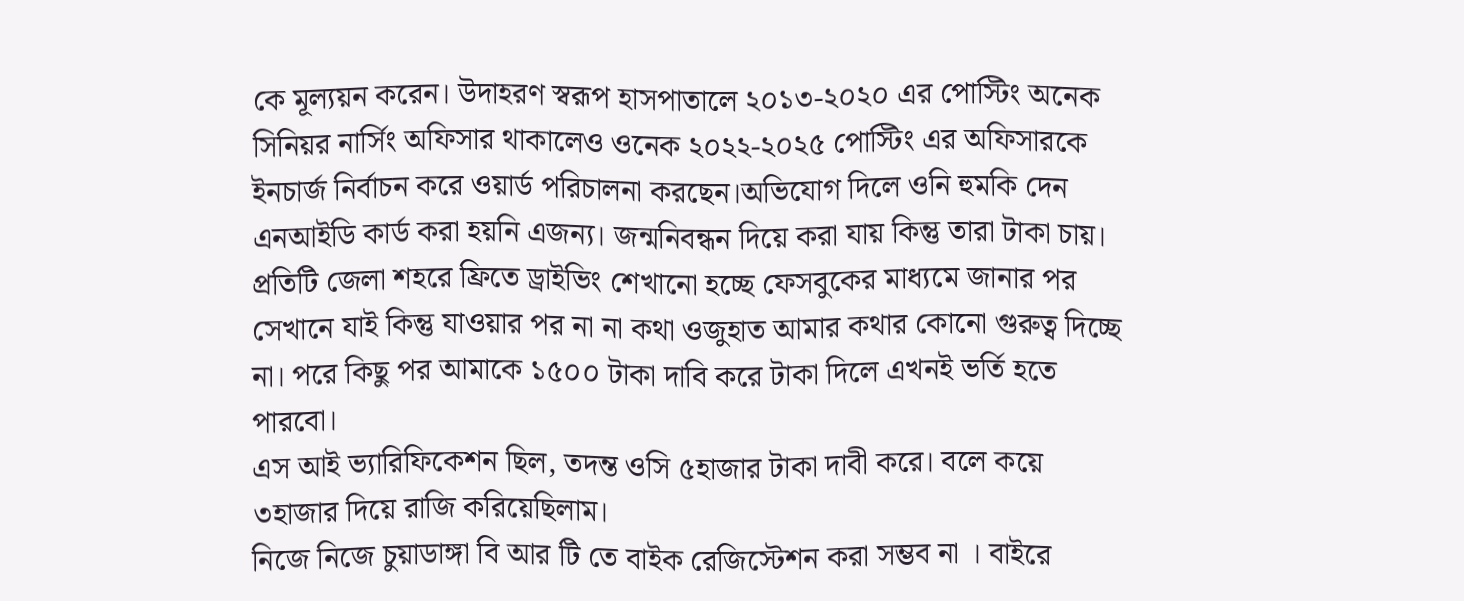কে মূল্যয়ন করেন। উদাহরণ স্বরূপ হাসপাতালে ২০১৩-২০২০ এর পোস্টিং অনেক সিনিয়র নার্সিং অফিসার থাকালেও ওনেক ২০২২-২০২৫ পোস্টিং এর অফিসারকে ইনচার্জ নির্বাচন করে ওয়ার্ড পরিচালনা করছেন।অভিযোগ দিলে ওনি হুমকি দেন
এনআইডি কার্ড করা হয়নি এজন্য। জন্মনিবন্ধন দিয়ে করা যায় কিন্তু তারা টাকা চায়।
প্রতিটি জেলা শহরে ফ্রিতে ড্রাইভিং শেখানো হচ্ছে ফেসবুকের মাধ্যমে জানার পর সেখানে যাই কিন্তু যাওয়ার পর না না কথা ওজুহাত আমার কথার কোনো গুরুত্ব দিচ্ছে না। পরে কিছু পর আমাকে ১৫০০ টাকা দাবি করে টাকা দিলে এখনই ভর্তি হতে পারবো।
এস আই ভ্যারিফিকেশন ছিল, তদন্ত ওসি ৫হাজার টাকা দাবী করে। বলে কয়ে ৩হাজার দিয়ে রাজি করিয়েছিলাম।
নিজে নিজে চুয়াডাঙ্গা বি আর টি তে বাইক রেজিস্টেশন করা সম্ভব না । বাইরে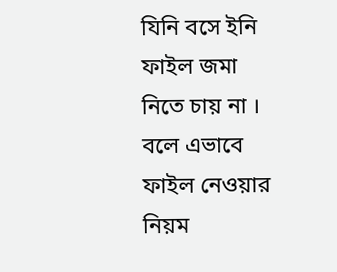যিনি বসে ইনি ফাইল জমা নিতে চায় না । বলে এভাবে ফাইল নেওয়ার নিয়ম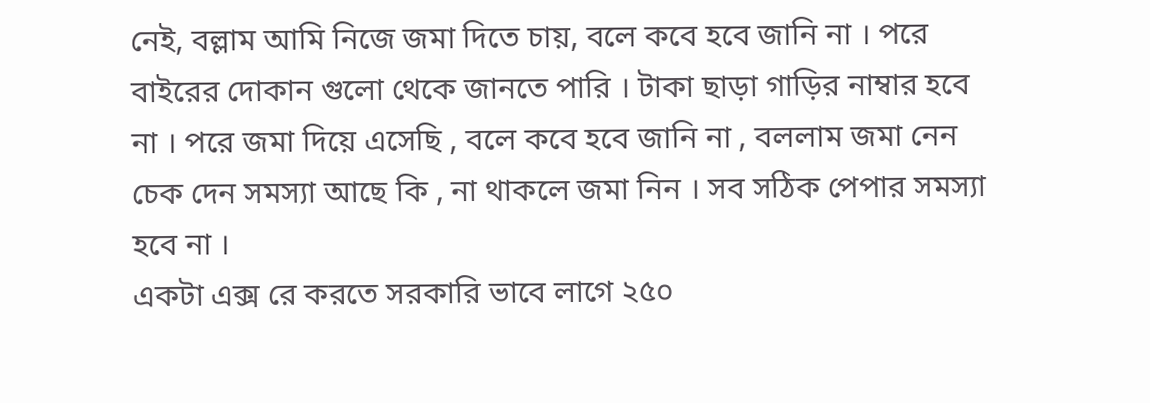নেই, বল্লাম আমি নিজে জমা দিতে চায়, বলে কবে হবে জানি না । পরে বাইরের দোকান গুলো থেকে জানতে পারি । টাকা ছাড়া গাড়ির নাম্বার হবে না । পরে জমা দিয়ে এসেছি , বলে কবে হবে জানি না , বললাম জমা নেন চেক দেন সমস্যা আছে কি , না থাকলে জমা নিন । সব সঠিক পেপার সমস্যা হবে না ।
একটা এক্স রে করতে সরকারি ভাবে লাগে ২৫০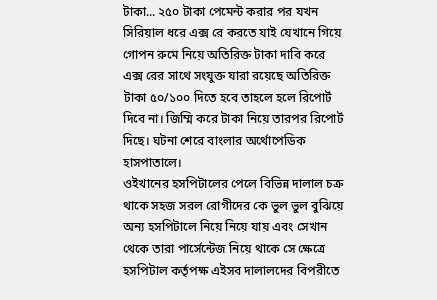টাকা... ২৫০ টাকা পেমেন্ট করার পর যখন সিরিয়াল ধরে এক্স রে করতে যাই যেখানে গিয়ে গোপন রুমে নিয়ে অতিরিক্ত টাকা দাবি করে এক্স রের সাথে সংযুক্ত যারা রয়েছে অতিরিক্ত টাকা ৫০/১০০ দিতে হবে তাহলে হলে রিপোর্ট দিবে না। জিম্মি করে টাকা নিয়ে তারপর রিপোর্ট দিছে। ঘটনা শেরে বাংলার অর্থোপেডিক হাসপাতালে।
ওইখানের হসপিটালের পেলে বিভিন্ন দালাল চক্র থাকে সহজ সরল রোগীদের কে ভুল ভুল বুঝিয়ে অন্য হসপিটালে নিয়ে নিয়ে যায় এবং সেখান থেকে তারা পার্সেন্টেজ নিয়ে থাকে সে ক্ষেত্রে হসপিটাল কর্তৃপক্ষ এইসব দালালদের বিপরীতে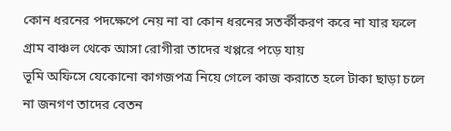কোন ধরনের পদক্ষেপে নেয় না বা কোন ধরনের সতর্কীকরণ করে না যার ফলে গ্রাম বাঞ্চল থেকে আসা রোগীরা তাদের খপ্পরে পড়ে যায়
ভূমি অফিসে যেকোনো কাগজপত্র নিয়ে গেলে কাজ করাতে হলে টাকা ছাড়া চলে না জনগণ তাদের বেতন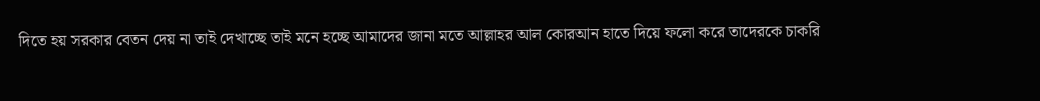দিতে হয় সরকার বেতন দেয় না তাই দেখাচ্ছে তাই মনে হচ্ছে আমাদের জানা মতে আল্লাহর আল কোরআন হাতে দিয়ে ফলো করে তাদেরকে চাকরি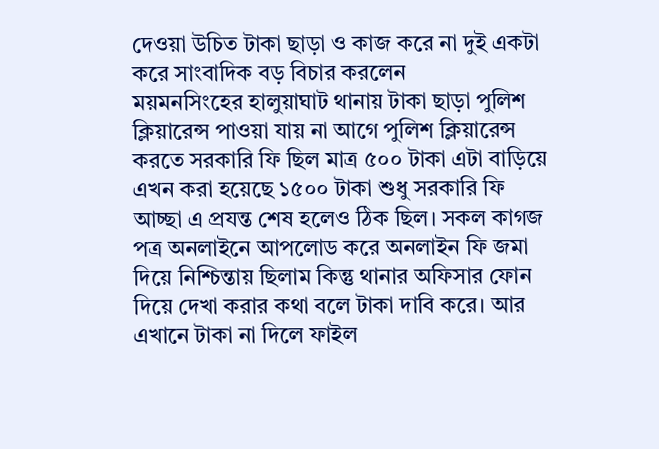দেওয়া উচিত টাকা ছাড়া ও কাজ করে না দুই একটা করে সাংবাদিক বড় বিচার করলেন
ময়মনসিংহের হালুয়াঘাট থানায় টাকা ছাড়া পুলিশ ক্লিয়ারেন্স পাওয়া যায় না আগে পুলিশ ক্লিয়ারেন্স করতে সরকারি ফি ছিল মাত্র ৫০০ টাকা এটা বাড়িয়ে এখন করা হয়েছে ১৫০০ টাকা শুধু সরকারি ফি আচ্ছা এ প্রযন্ত শেষ হলেও ঠিক ছিল। সকল কাগজ পত্র অনলাইনে আপলোড করে অনলাইন ফি জমা দিয়ে নিশ্চিন্তায় ছিলাম কিন্তু থানার অফিসার ফোন দিয়ে দেখা করার কথা বলে টাকা দাবি করে। আর এখানে টাকা না দিলে ফাইল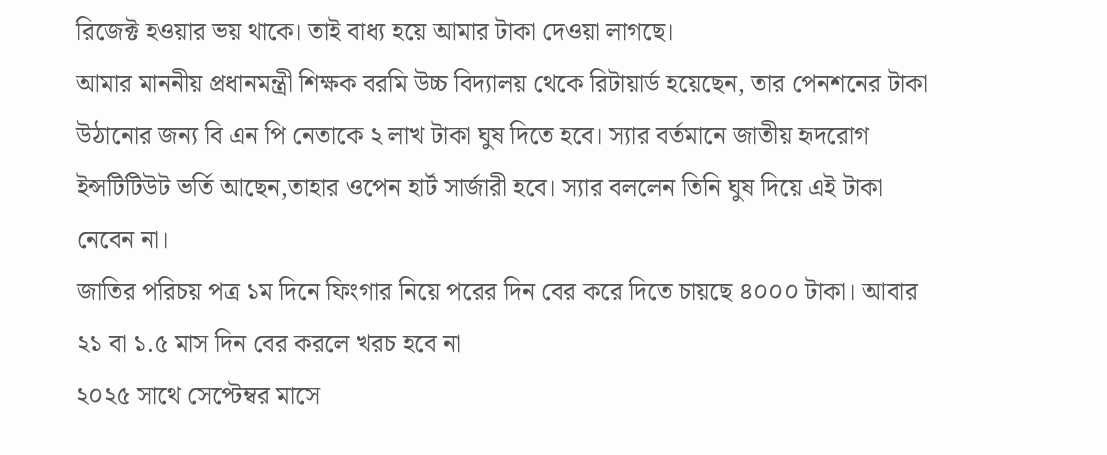রিজেক্ট হওয়ার ভয় থাকে। তাই বাধ্য হয়ে আমার টাকা দেওয়া লাগছে।
আমার মাননীয় প্রধানমন্ত্রী শিক্ষক বরমি উচ্চ বিদ্যালয় থেকে রিটায়ার্ড হয়েছেন, তার পেনশনের টাকা উঠানোর জন্য বি এন পি নেতাকে ২ লাখ টাকা ঘুষ দিতে হবে। স্যার বর্তমানে জাতীয় হৃদরোগ ইন্সটিটিউট ভর্তি আছেন,তাহার ওপেন হার্ট সার্জারী হবে। স্যার বললেন তিনি ঘুষ দিয়ে এই টাকা নেবেন না।
জাতির পরিচয় পত্র ১ম দিনে ফিংগার নিয়ে পরের দিন বের করে দিতে চায়ছে ৪০০০ টাকা। আবার ২১ বা ১.৫ মাস দিন বের করলে খরচ হবে না
২০২৫ সাথে সেপ্টেম্বর মাসে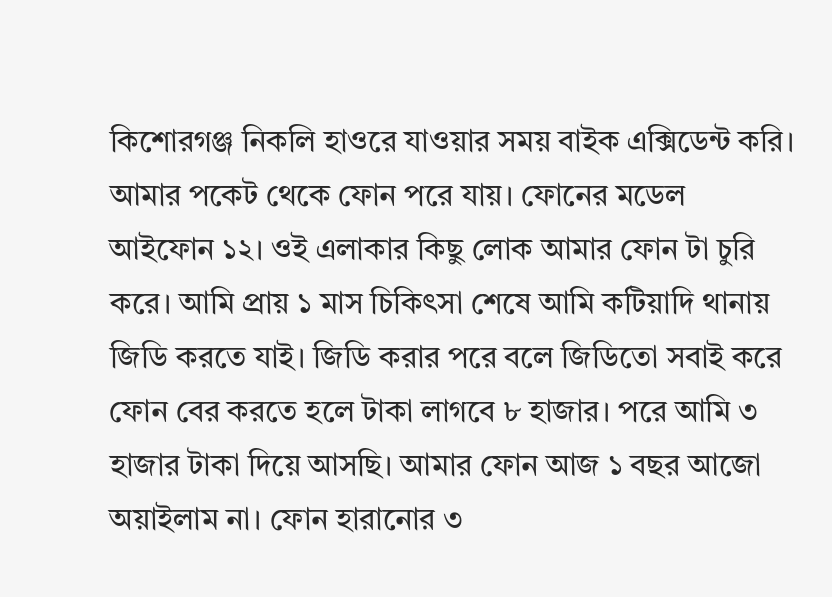কিশোরগঞ্জ নিকলি হাওরে যাওয়ার সময় বাইক এক্সিডেন্ট করি। আমার পকেট থেকে ফোন পরে যায়। ফোনের মডেল আইফোন ১২। ওই এলাকার কিছু লোক আমার ফোন টা চুরি করে। আমি প্রায় ১ মাস চিকিৎসা শেষে আমি কটিয়াদি থানায় জিডি করতে যাই। জিডি করার পরে বলে জিডিতো সবাই করে ফোন বের করতে হলে টাকা লাগবে ৮ হাজার। পরে আমি ৩ হাজার টাকা দিয়ে আসছি। আমার ফোন আজ ১ বছর আজো অয়াইলাম না। ফোন হারানোর ৩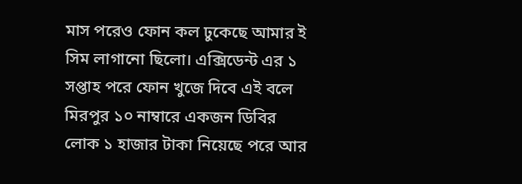মাস পরেও ফোন কল ঢুকেছে আমার ই সিম লাগানো ছিলো। এক্সিডেন্ট এর ১ সপ্তাহ পরে ফোন খুজে দিবে এই বলে মিরপুর ১০ নাম্বারে একজন ডিবির লোক ১ হাজার টাকা নিয়েছে পরে আর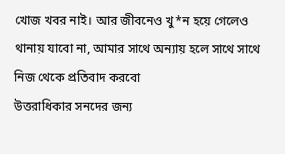খোজ খবর নাই। আর জীবনেও খু*ন হয়ে গেলেও থানায় যাবো না, আমার সাথে অন্যায় হলে সাথে সাথে নিজ থেকে প্রতিবাদ করবো
উত্তরাধিকার সনদের জন্য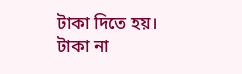টাকা দিতে হয়।
টাকা না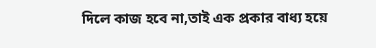দিলে কাজ হবে না,তাই এক প্রকার বাধ্য হয়ে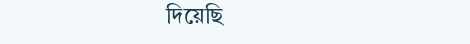দিয়েছি